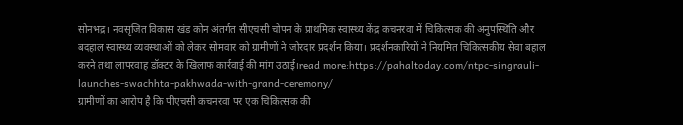सोनभद्र। नवसृजित विकास खंड कोन अंतर्गत सीएचसी चोपन के प्राथमिक स्वास्थ्य केंद्र कचनरवा में चिकित्सक की अनुपस्थिति और बदहाल स्वास्थ्य व्यवस्थाओं को लेकर सोमवार को ग्रामीणों ने जोरदार प्रदर्शन किया। प्रदर्शनकारियों ने नियमित चिकित्सकीय सेवा बहाल करने तथा लापरवाह डॉक्टर के खिलाफ कार्रवाई की मांग उठाई।read more:https://pahaltoday.com/ntpc-singrauli-launches-swachhta-pakhwada-with-grand-ceremony/
ग्रामीणों का आरोप है कि पीएचसी कचनरवा पर एक चिकित्सक की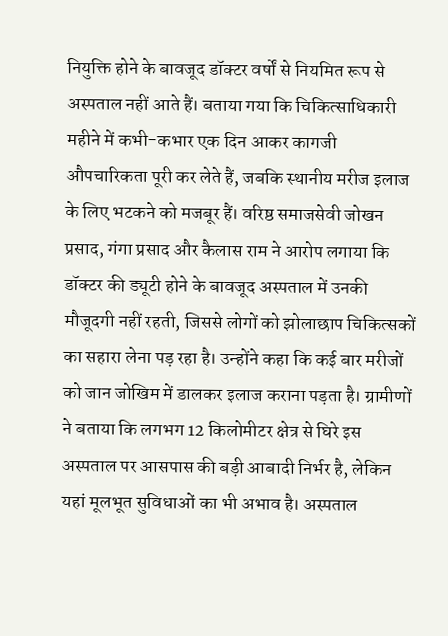नियुक्ति होने के बावजूद डॉक्टर वर्षों से नियमित रूप से अस्पताल नहीं आते हैं। बताया गया कि चिकित्साधिकारी महीने में कभी-कभार एक दिन आकर कागजी औपचारिकता पूरी कर लेते हैं, जबकि स्थानीय मरीज इलाज के लिए भटकने को मजबूर हैं। वरिष्ठ समाजसेवी जोखन प्रसाद, गंगा प्रसाद और कैलास राम ने आरोप लगाया कि डॉक्टर की ड्यूटी होने के बावजूद अस्पताल में उनकी मौजूदगी नहीं रहती, जिससे लोगों को झोलाछाप चिकित्सकों का सहारा लेना पड़ रहा है। उन्होंने कहा कि कई बार मरीजों को जान जोखिम में डालकर इलाज कराना पड़ता है। ग्रामीणों ने बताया कि लगभग 12 किलोमीटर क्षेत्र से घिरे इस अस्पताल पर आसपास की बड़ी आबादी निर्भर है, लेकिन यहां मूलभूत सुविधाओं का भी अभाव है। अस्पताल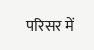परिसर में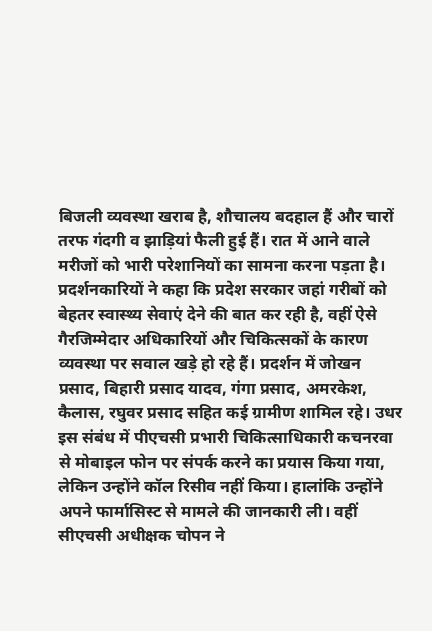बिजली व्यवस्था खराब है, शौचालय बदहाल हैं और चारों तरफ गंदगी व झाड़ियां फैली हुई हैं। रात में आने वाले मरीजों को भारी परेशानियों का सामना करना पड़ता है। प्रदर्शनकारियों ने कहा कि प्रदेश सरकार जहां गरीबों को बेहतर स्वास्थ्य सेवाएं देने की बात कर रही है, वहीं ऐसे गैरजिम्मेदार अधिकारियों और चिकित्सकों के कारण व्यवस्था पर सवाल खड़े हो रहे हैं। प्रदर्शन में जोखन प्रसाद, बिहारी प्रसाद यादव, गंगा प्रसाद, अमरकेश, कैलास, रघुवर प्रसाद सहित कई ग्रामीण शामिल रहे। उधर इस संबंध में पीएचसी प्रभारी चिकित्साधिकारी कचनरवा से मोबाइल फोन पर संपर्क करने का प्रयास किया गया, लेकिन उन्होंने कॉल रिसीव नहीं किया। हालांकि उन्होंने अपने फार्मासिस्ट से मामले की जानकारी ली। वहीं सीएचसी अधीक्षक चोपन ने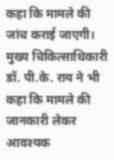कहा कि मामले की जांच कराई जाएगी। मुख्य चिकित्साधिकारी डॉ. पी.के. राय ने भी कहा कि मामले की जानकारी लेकर आवश्यक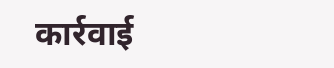कार्रवाई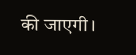की जाएगी।